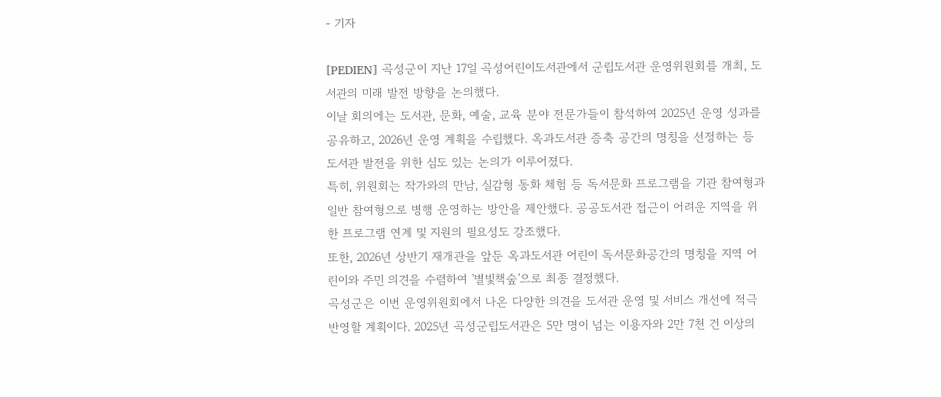- 기자

[PEDIEN] 곡성군이 지난 17일 곡성어린이도서관에서 군립도서관 운영위원회를 개최, 도서관의 미래 발전 방향을 논의했다.
이날 회의에는 도서관, 문화, 예술, 교육 분야 전문가들이 참석하여 2025년 운영 성과를 공유하고, 2026년 운영 계획을 수립했다. 옥과도서관 증축 공간의 명칭을 선정하는 등 도서관 발전을 위한 심도 있는 논의가 이루어졌다.
특히, 위원회는 작가와의 만남, 실감형 동화 체험 등 독서문화 프로그램을 기관 참여형과 일반 참여형으로 병행 운영하는 방안을 제안했다. 공공도서관 접근이 어려운 지역을 위한 프로그램 연계 및 지원의 필요성도 강조했다.
또한, 2026년 상반기 재개관을 앞둔 옥과도서관 어린이 독서문화공간의 명칭을 지역 어린이와 주민 의견을 수렴하여 '별빛책숲'으로 최종 결정했다.
곡성군은 이번 운영위원회에서 나온 다양한 의견을 도서관 운영 및 서비스 개선에 적극 반영할 계획이다. 2025년 곡성군립도서관은 5만 명이 넘는 이용자와 2만 7천 건 이상의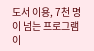도서 이용, 7천 명이 넘는 프로그램 이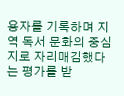용자를 기록하며 지역 독서 문화의 중심지로 자리매김했다는 평가를 받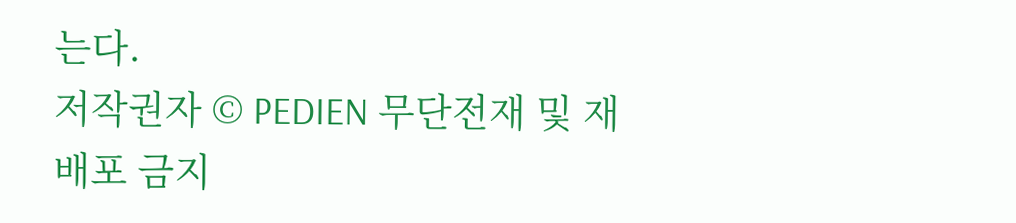는다.
저작권자 © PEDIEN 무단전재 및 재배포 금지